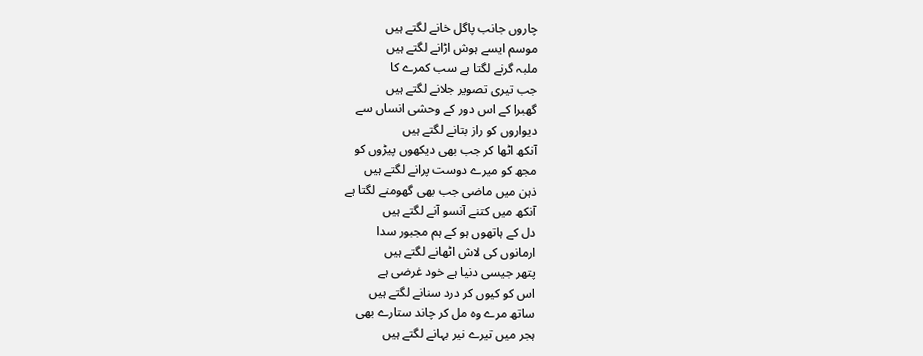چاروں جانب پاگل خانے لگتے ہیں
موسم ایسے ہوش اڑانے لگتے ہیں
ملبہ گرنے لگتا ہے سب کمرے کا
جب تیری تصویر جلانے لگتے ہیں
گھبرا کے اس دور کے وحشی انساں سے
دیواروں کو راز بتانے لگتے ہیں
آنکھ اٹھا کر جب بھی دیکھوں پیڑوں کو
مجھ کو میرے دوست پرانے لگتے ہیں
ذہن میں ماضی جب بھی گھومنے لگتا ہے
آنکھ میں کتنے آنسو آنے لگتے ہیں
دل کے ہاتھوں ہو کے ہم مجبور سدا
ارمانوں کی لاش اٹھانے لگتے ہیں
پتھر جیسی دنیا ہے خود غرضی ہے
اس کو کیوں کر درد سنانے لگتے ہیں
ساتھ مرے وہ مل کر چاند ستارے بھی
ہجر میں تیرے نیر بہانے لگتے ہیں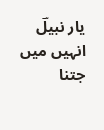یار نبیلؔ انہیں میں جتنا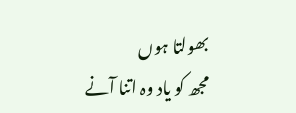بھولتا ہوں
مجھ کو یاد وہ اتنا آنے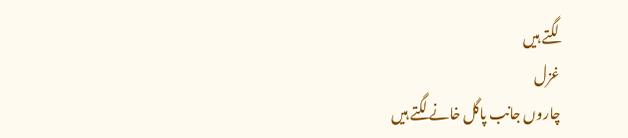لگتے ہیں
غزل
چاروں جانب پاگل خانے لگتے ہیں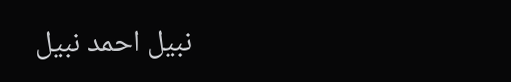نبیل احمد نبیل